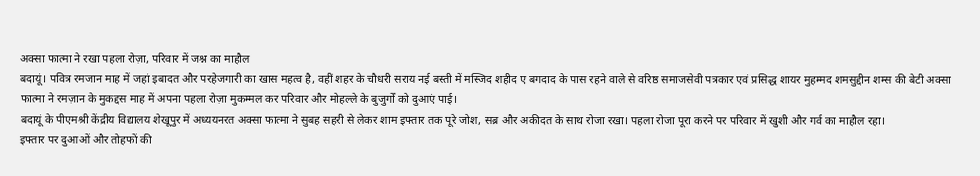अक्सा फात्मा ने रखा पहला रोज़ा, परिवार में जश्न का माहौल
बदायूं। पवित्र रमजान माह में जहां इबादत और परहेजगारी का खास महत्व है, वहीं शहर के चौधरी सराय नई बस्ती में मस्जिद शहीद ए बगदाद के पास रहने वाले से वरिष्ठ समाजसेवी पत्रकार एवं प्रसिद्ध शायर मुहम्मद शमसुद्दीन शम्स की बेटी अक्सा फात्मा ने रमज़ान के मुकद्दस माह में अपना पहला रोज़ा मुकम्मल कर परिवार और मोहल्ले के बुजुर्गों को दुआएं पाई।
बदायूं के पीएमश्री केंद्रीय विद्यालय शेखूपुर में अध्ययनरत अक्सा फात्मा ने सुबह सहरी से लेकर शाम इफ्तार तक पूरे जोश, सब्र और अकीदत के साथ रोजा रखा। पहला रोजा पूरा करने पर परिवार में खुशी और गर्व का माहौल रहा।
इफ्तार पर दुआओं और तोहफों की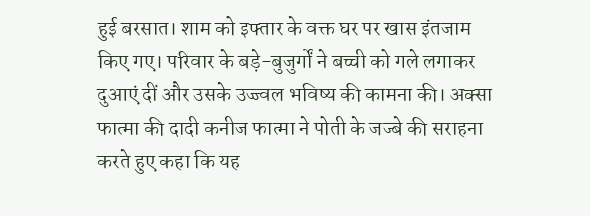हुई बरसात। शाम को इफ्तार के वक्त घर पर खास इंतजाम किए गए। परिवार के बड़े-बुजुर्गों ने बच्ची को गले लगाकर दुआएं दीं और उसके उज्ज्वल भविष्य की कामना की। अक्सा फात्मा की दादी कनीज फात्मा ने पोती के जज्बे की सराहना करते हुए कहा कि यह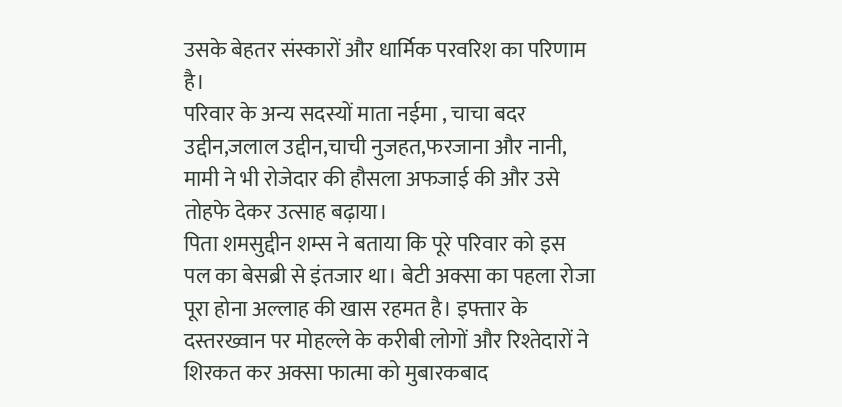उसके बेहतर संस्कारों और धार्मिक परवरिश का परिणाम है।
परिवार के अन्य सदस्यों माता नईमा , चाचा बदर उद्दीन,जलाल उद्दीन,चाची नुजहत,फरजाना और नानी, मामी ने भी रोजेदार की हौसला अफजाई की और उसे तोहफे देकर उत्साह बढ़ाया।
पिता शमसुद्दीन शम्स ने बताया कि पूरे परिवार को इस पल का बेसब्री से इंतजार था। बेटी अक्सा का पहला रोजा पूरा होना अल्लाह की खास रहमत है। इफ्तार के दस्तरख्वान पर मोहल्ले के करीबी लोगों और रिश्तेदारों ने शिरकत कर अक्सा फात्मा को मुबारकबाद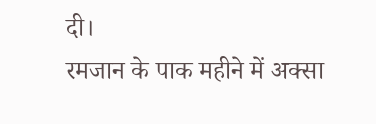दी।
रमजान के पाक महीने में अक्सा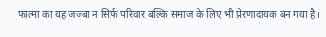फात्मा का यह जज्बा न सिर्फ परिवार बल्कि समाज के लिए भी प्रेरणादायक बन गया है।